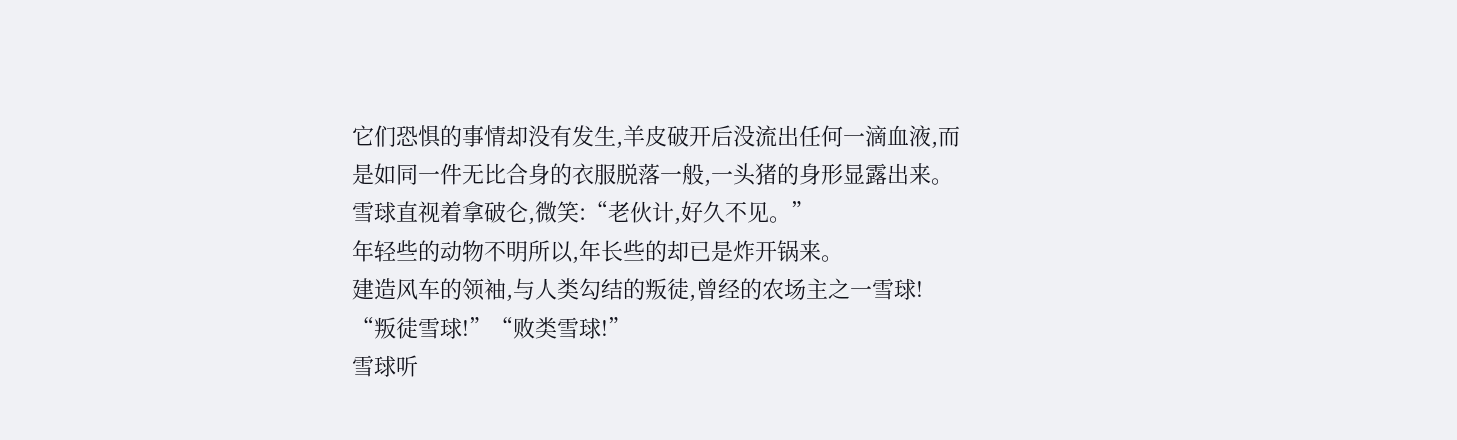它们恐惧的事情却没有发生,羊皮破开后没流出任何一滴血液,而是如同一件无比合身的衣服脱落一般,一头猪的身形显露出来。
雪球直视着拿破仑,微笑:“老伙计,好久不见。”
年轻些的动物不明所以,年长些的却已是炸开锅来。
建造风车的领袖,与人类勾结的叛徒,曾经的农场主之一雪球!
“叛徒雪球!”“败类雪球!”
雪球听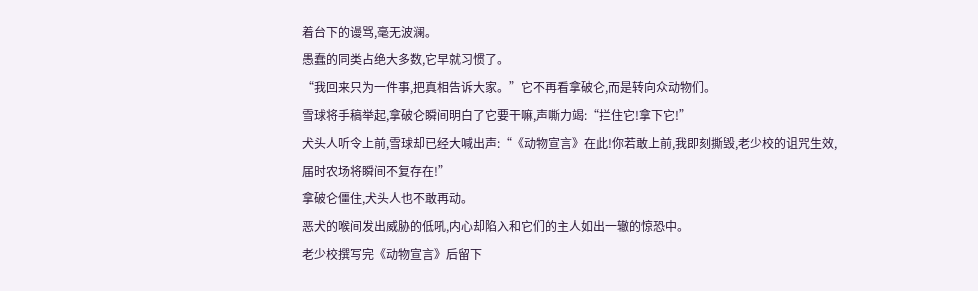着台下的谩骂,毫无波澜。
愚蠢的同类占绝大多数,它早就习惯了。
“我回来只为一件事,把真相告诉大家。”它不再看拿破仑,而是转向众动物们。
雪球将手稿举起,拿破仑瞬间明白了它要干嘛,声嘶力竭:“拦住它!拿下它!”
犬头人听令上前,雪球却已经大喊出声:“《动物宣言》在此!你若敢上前,我即刻撕毁,老少校的诅咒生效,届时农场将瞬间不复存在!”
拿破仑僵住,犬头人也不敢再动。
恶犬的喉间发出威胁的低吼,内心却陷入和它们的主人如出一辙的惊恐中。
老少校撰写完《动物宣言》后留下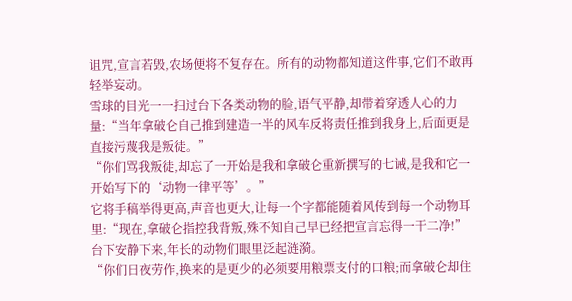诅咒,宣言若毁,农场便将不复存在。所有的动物都知道这件事,它们不敢再轻举妄动。
雪球的目光一一扫过台下各类动物的脸,语气平静,却带着穿透人心的力量:“当年拿破仑自己推到建造一半的风车反将责任推到我身上,后面更是直接污蔑我是叛徒。”
“你们骂我叛徒,却忘了一开始是我和拿破仑重新撰写的七诫,是我和它一开始写下的‘动物一律平等’。”
它将手稿举得更高,声音也更大,让每一个字都能随着风传到每一个动物耳里:“现在,拿破仑指控我背叛,殊不知自己早已经把宣言忘得一干二净!”
台下安静下来,年长的动物们眼里泛起涟漪。
“你们日夜劳作,换来的是更少的必须要用粮票支付的口粮;而拿破仑却住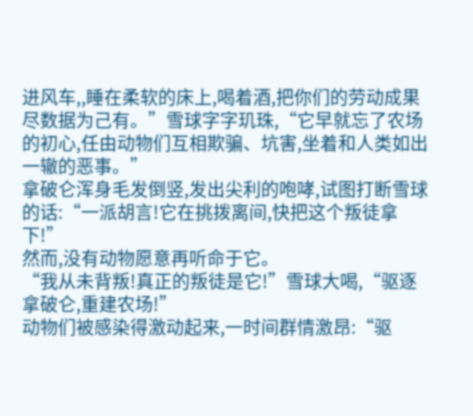进风车,,睡在柔软的床上,喝着酒,把你们的劳动成果尽数据为己有。”雪球字字玑珠,“它早就忘了农场的初心,任由动物们互相欺骗、坑害,坐着和人类如出一辙的恶事。”
拿破仑浑身毛发倒竖,发出尖利的咆哮,试图打断雪球的话:“一派胡言!它在挑拨离间,快把这个叛徒拿下!”
然而,没有动物愿意再听命于它。
“我从未背叛!真正的叛徒是它!”雪球大喝,“驱逐拿破仑,重建农场!”
动物们被感染得激动起来,一时间群情激昂:“驱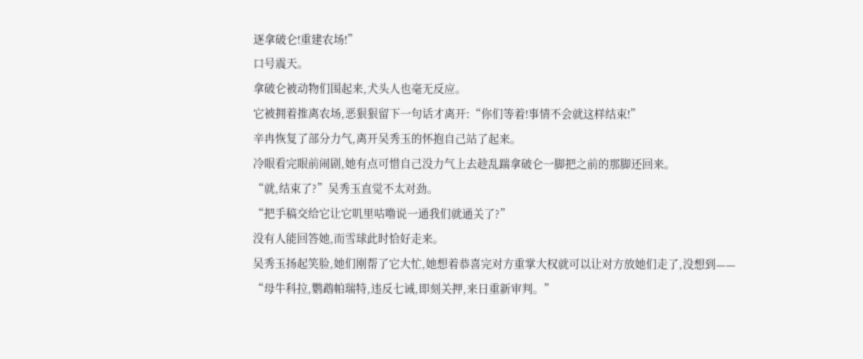逐拿破仑!重建农场!”
口号震天。
拿破仑被动物们围起来,犬头人也毫无反应。
它被拥着推离农场,恶狠狠留下一句话才离开:“你们等着!事情不会就这样结束!”
辛冉恢复了部分力气,离开吴秀玉的怀抱自己站了起来。
冷眼看完眼前闹剧,她有点可惜自己没力气上去趁乱踹拿破仑一脚把之前的那脚还回来。
“就,结束了?”吴秀玉直觉不太对劲。
“把手稿交给它让它叽里咕噜说一通我们就通关了?”
没有人能回答她,而雪球此时恰好走来。
吴秀玉扬起笑脸,她们刚帮了它大忙,她想着恭喜完对方重掌大权就可以让对方放她们走了,没想到——
“母牛科拉,鹦鹉帕瑞特,违反七诫,即刻关押,来日重新审判。”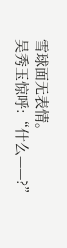雪球面无表情。
吴秀玉惊呼:“什么——?”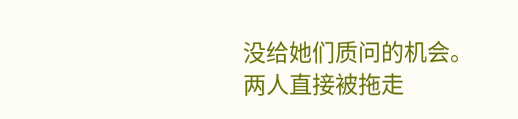没给她们质问的机会。两人直接被拖走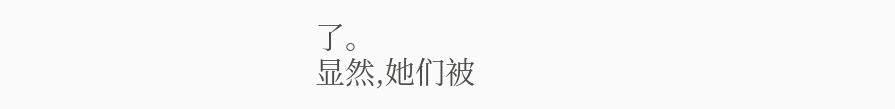了。
显然,她们被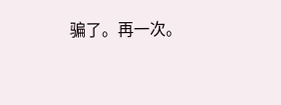骗了。再一次。